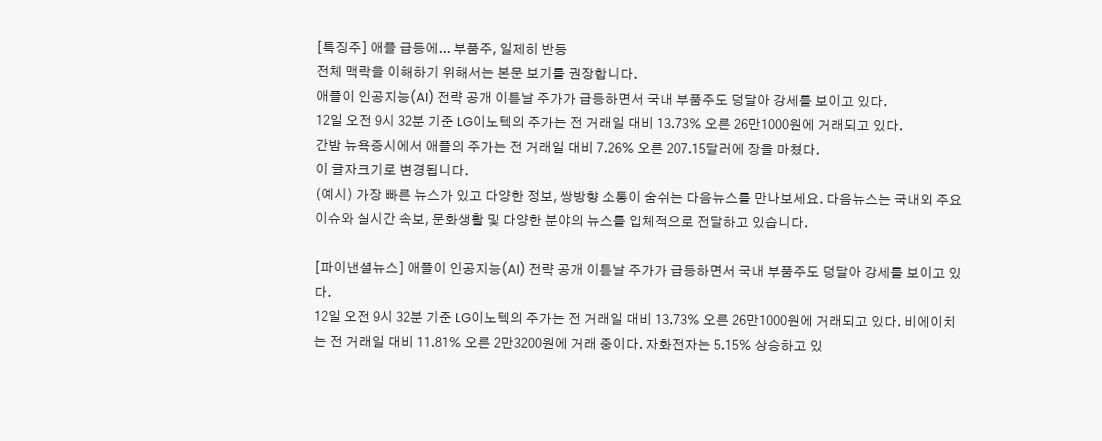[특징주] 애플 급등에... 부품주, 일제히 반등
전체 맥락을 이해하기 위해서는 본문 보기를 권장합니다.
애플이 인공지능(AI) 전략 공개 이튿날 주가가 급등하면서 국내 부품주도 덩달아 강세를 보이고 있다.
12일 오전 9시 32분 기준 LG이노텍의 주가는 전 거래일 대비 13.73% 오른 26만1000원에 거래되고 있다.
간밤 뉴욕증시에서 애플의 주가는 전 거래일 대비 7.26% 오른 207.15달러에 장을 마쳤다.
이 글자크기로 변경됩니다.
(예시) 가장 빠른 뉴스가 있고 다양한 정보, 쌍방향 소통이 숨쉬는 다음뉴스를 만나보세요. 다음뉴스는 국내외 주요이슈와 실시간 속보, 문화생활 및 다양한 분야의 뉴스를 입체적으로 전달하고 있습니다.

[파이낸셜뉴스] 애플이 인공지능(AI) 전략 공개 이튿날 주가가 급등하면서 국내 부품주도 덩달아 강세를 보이고 있다.
12일 오전 9시 32분 기준 LG이노텍의 주가는 전 거래일 대비 13.73% 오른 26만1000원에 거래되고 있다. 비에이치는 전 거래일 대비 11.81% 오른 2만3200원에 거래 중이다. 자화전자는 5.15% 상승하고 있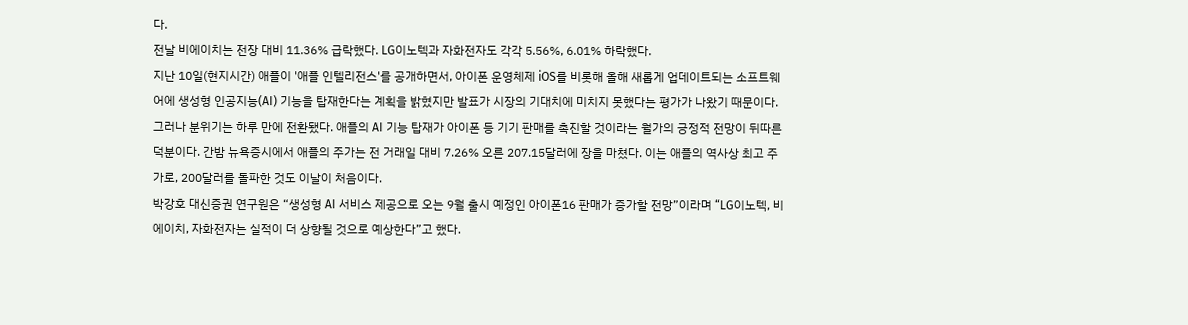다.
전날 비에이치는 전장 대비 11.36% 급락했다. LG이노텍과 자화전자도 각각 5.56%, 6.01% 하락했다.
지난 10일(현지시간) 애플이 '애플 인텔리전스'를 공개하면서, 아이폰 운영체제 iOS를 비롯해 올해 새롭게 업데이트되는 소프트웨어에 생성형 인공지능(AI) 기능을 탑재한다는 계획을 밝혔지만 발표가 시장의 기대치에 미치지 못했다는 평가가 나왔기 때문이다.
그러나 분위기는 하루 만에 전환됐다. 애플의 AI 기능 탑재가 아이폰 등 기기 판매를 촉진할 것이라는 월가의 긍정적 전망이 뒤따른 덕분이다. 간밤 뉴욕증시에서 애플의 주가는 전 거래일 대비 7.26% 오른 207.15달러에 장을 마쳤다. 이는 애플의 역사상 최고 주가로, 200달러를 돌파한 것도 이날이 처음이다.
박강호 대신증권 연구원은 “생성형 AI 서비스 제공으로 오는 9월 출시 예정인 아이폰16 판매가 증가할 전망”이라며 “LG이노텍, 비에이치, 자화전자는 실적이 더 상향될 것으로 예상한다”고 했다.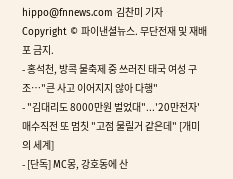hippo@fnnews.com 김찬미 기자
Copyright © 파이낸셜뉴스. 무단전재 및 재배포 금지.
- 홍석천, 방콕 물축제 중 쓰러진 태국 여성 구조…"큰 사고 이어지지 않아 다행"
- "김대리도 8000만원 벌었대"...'20만전자' 매수직전 또 멈칫 "고점 물릴거 같은데" [개미의 세계]
- [단독] MC몽, 강호동에 산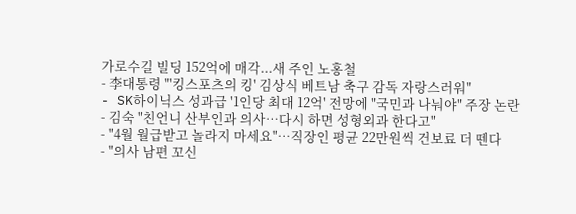가로수길 빌딩 152억에 매각...새 주인 노홍철
- 李대통령 "'킹스포츠의 킹' 김상식 베트남 축구 감독 자랑스러워"
- SK하이닉스 성과급 '1인당 최대 12억' 전망에 "국민과 나눠야" 주장 논란
- 김숙 "친언니 산부인과 의사…다시 하면 성형외과 한다고"
- "4월 월급받고 놀라지 마세요"…직장인 평균 22만원씩 건보료 더 뗀다
- "의사 남편 꼬신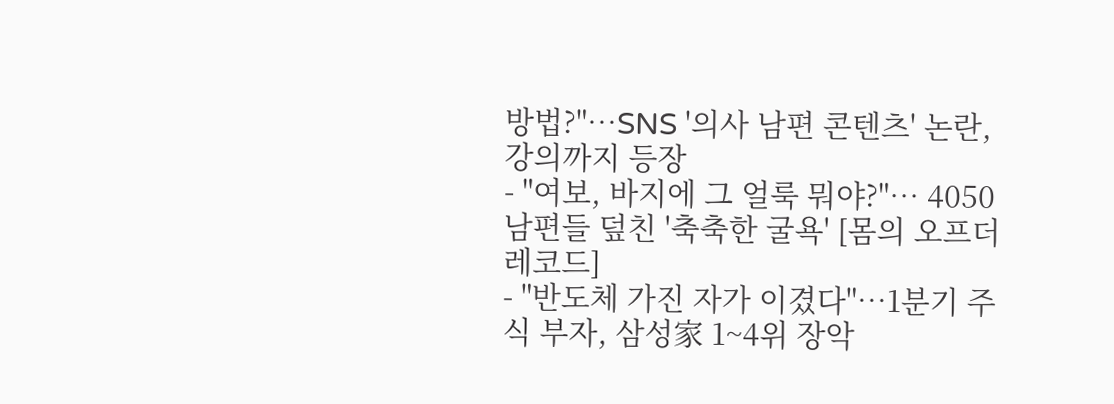방법?"…SNS '의사 남편 콘텐츠' 논란, 강의까지 등장
- "여보, 바지에 그 얼룩 뭐야?"… 4050 남편들 덮친 '축축한 굴욕' [몸의 오프더레코드]
- "반도체 가진 자가 이겼다"…1분기 주식 부자, 삼성家 1~4위 장악